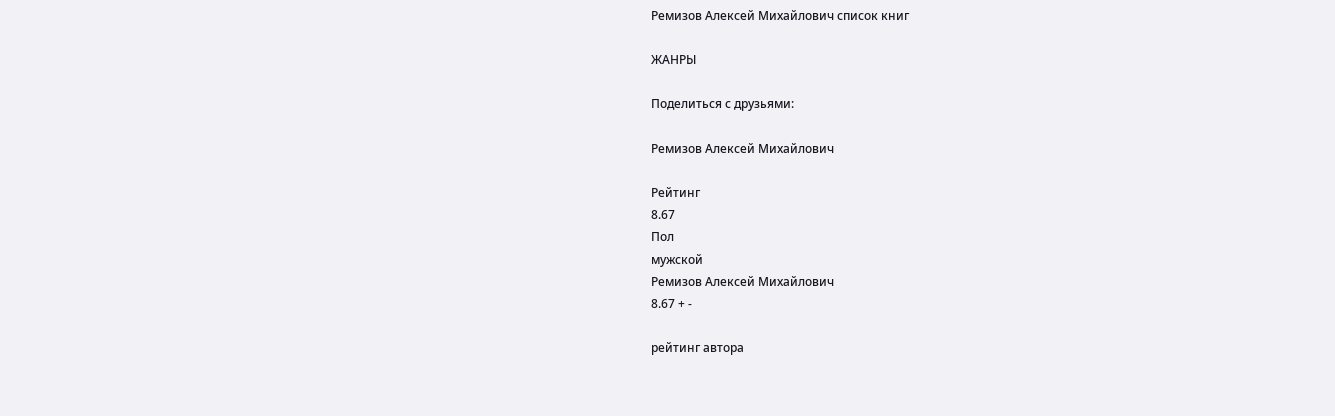Ремизов Алексей Михайлович список книг

ЖАНРЫ

Поделиться с друзьями:

Ремизов Алексей Михайлович

Рейтинг
8.67
Пол
мужской
Ремизов Алексей Михайлович
8.67 + -

рейтинг автора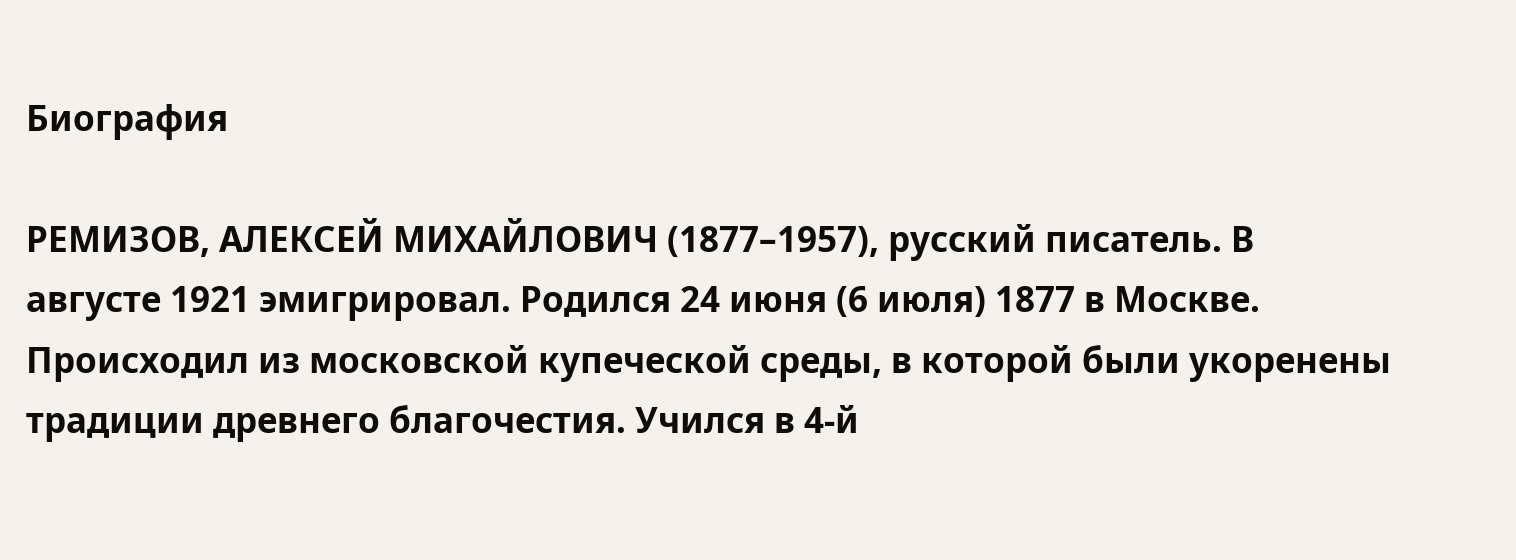Биография

РЕМИЗОВ, АЛЕКСЕЙ МИХАЙЛОВИЧ (1877–1957), русский писатель. В августе 1921 эмигрировал. Родился 24 июня (6 июля) 1877 в Москве. Происходил из московской купеческой среды, в которой были укоренены традиции древнего благочестия. Учился в 4-й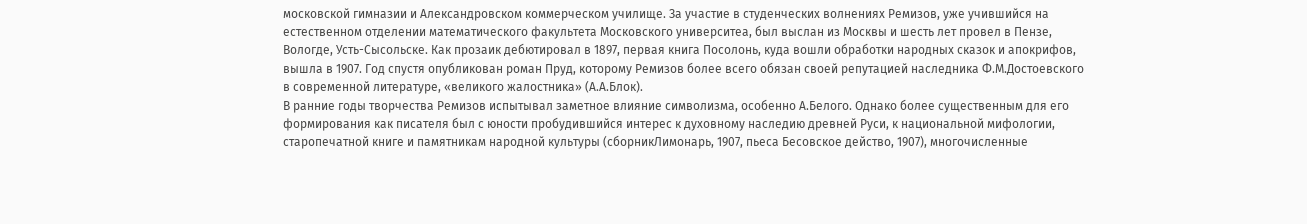московской гимназии и Александровском коммерческом училище. За участие в студенческих волнениях Ремизов, уже учившийся на естественном отделении математического факультета Московского университеа, был выслан из Москвы и шесть лет провел в Пензе, Вологде, Усть-Сысольске. Как прозаик дебютировал в 1897, первая книга Посолонь, куда вошли обработки народных сказок и апокрифов, вышла в 1907. Год спустя опубликован роман Пруд, которому Ремизов более всего обязан своей репутацией наследника Ф.М.Достоевского в современной литературе, «великого жалостника» (А.А.Блок).
В ранние годы творчества Ремизов испытывал заметное влияние символизма, особенно А.Белого. Однако более существенным для его формирования как писателя был с юности пробудившийся интерес к духовному наследию древней Руси, к национальной мифологии, старопечатной книге и памятникам народной культуры (сборникЛимонарь, 1907, пьеса Бесовское действо, 1907), многочисленные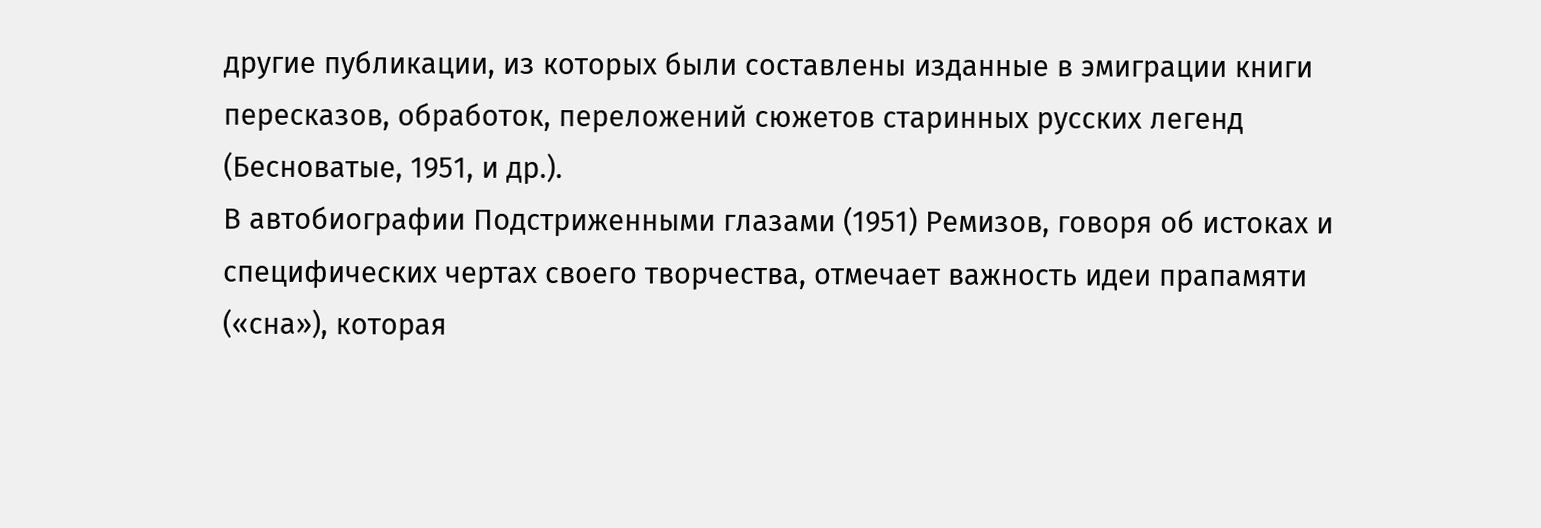другие публикации, из которых были составлены изданные в эмиграции книги пересказов, обработок, переложений сюжетов старинных русских легенд (Бесноватые, 1951, и др.).
В автобиографии Подстриженными глазами (1951) Ремизов, говоря об истоках и специфических чертах своего творчества, отмечает важность идеи прапамяти («сна»), которая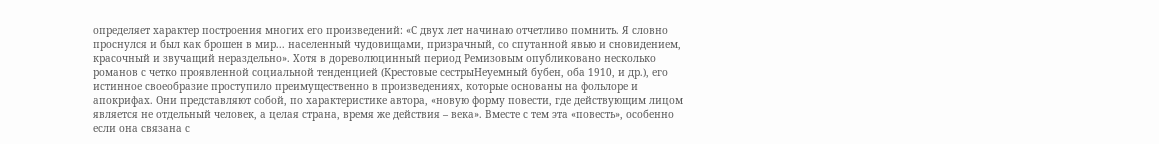определяет характер построения многих его произведений: «С двух лет начинаю отчетливо помнить. Я словно проснулся и был как брошен в мир... населенный чудовищами, призрачный, со спутанной явью и сновидением, красочный и звучащий нераздельно». Хотя в дореволюцинный период Ремизовым опубликовано несколько романов с четко проявленной социальной тенденцией (Крестовые сестрыНеуемный бубен, оба 1910, и др.), его истинное своеобразие проступило преимущественно в произведениях, которые основаны на фольлоре и апокрифах. Они представляют собой, по характеристике автора, «новую форму повести, где действующим лицом является не отдельный человек, а целая страна, время же действия – века». Вместе с тем эта «повесть», особенно если она связана с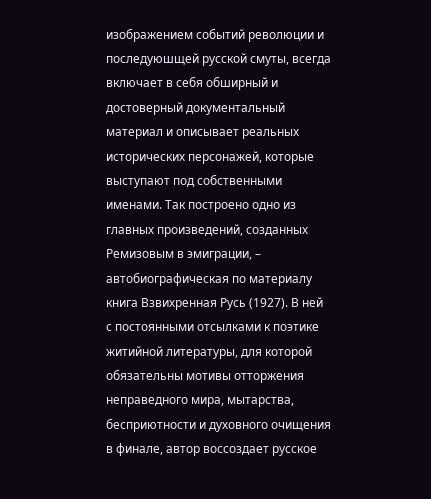изображением событий революции и последуюшщей русской смуты, всегда включает в себя обширный и достоверный документальный материал и описывает реальных исторических персонажей, которые выступают под собственными именами. Так построено одно из главных произведений, созданных Ремизовым в эмиграции, – автобиографическая по материалу книга Взвихренная Русь (1927). В ней с постоянными отсылками к поэтике житийной литературы, для которой обязательны мотивы отторжения неправедного мира, мытарства, бесприютности и духовного очищения в финале, автор воссоздает русское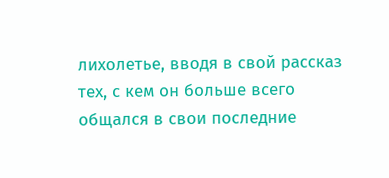лихолетье, вводя в свой рассказ тех, с кем он больше всего общался в свои последние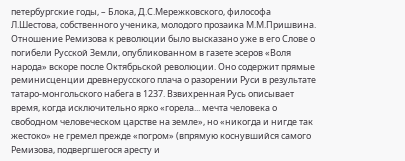петербургские годы, – Блока, Д.С.Мережковского, философа Л.Шестова, собственного ученика, молодого прозаика М.М.Пришвина.
Отношение Ремизова к революции было высказано уже в его Слове о погибели Русской Земли, опубликованном в газете эсеров «Воля народа» вскоре после Октябрьской революции. Оно содержит прямые реминисценции древнерусского плача о разорении Руси в результате татаро-монгольского набега в 1237. Взвихренная Русь описывает время, когда исключительно ярко «горела... мечта человека о свободном человеческом царстве на земле», но «никогда и нигде так жестоко» не гремел прежде «погром» (впрямую коснувшийся самого Ремизова, подвергшегося аресту и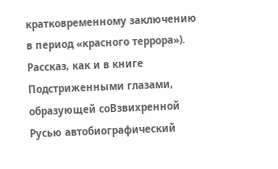кратковременному заключению в период «красного террора»).
Рассказ, как и в книге Подстриженными глазами, образующей соВзвихренной Русью автобиографический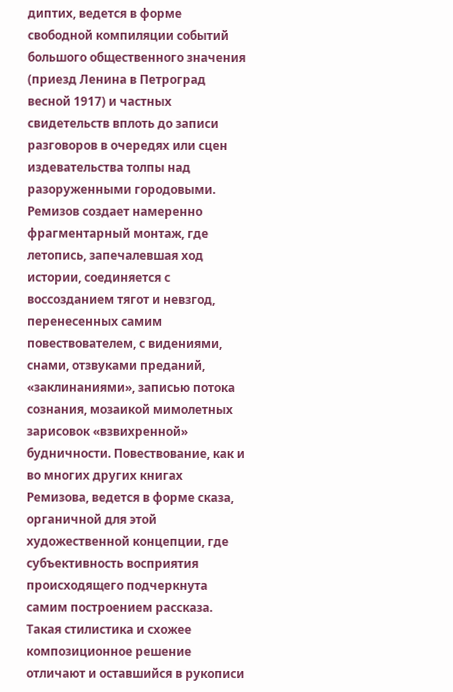диптих, ведется в форме свободной компиляции событий большого общественного значения (приезд Ленина в Петроград весной 1917) и частных свидетельств вплоть до записи разговоров в очередях или сцен издевательства толпы над разоруженными городовыми. Ремизов создает намеренно фрагментарный монтаж, где летопись, запечалевшая ход истории, соединяется с воссозданием тягот и невзгод, перенесенных самим повествователем, с видениями, снами, отзвуками преданий, «заклинаниями», записью потока сознания, мозаикой мимолетных зарисовок «взвихренной» будничности. Повествование, как и во многих других книгах Ремизова, ведется в форме сказа, органичной для этой художественной концепции, где субъективность восприятия происходящего подчеркнута самим построением рассказа. Такая стилистика и схожее композиционное решение отличают и оставшийся в рукописи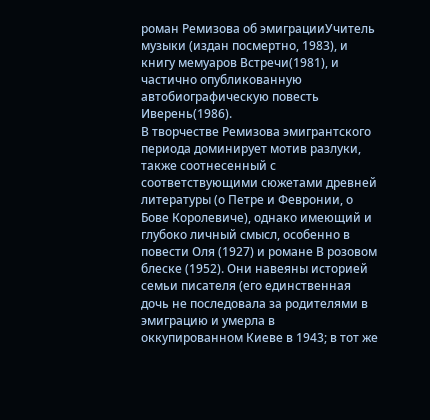роман Ремизова об эмиграцииУчитель музыки (издан посмертно, 1983), и книгу мемуаров Встречи(1981), и частично опубликованную автобиографическую повесть Иверень(1986).
В творчестве Ремизова эмигрантского периода доминирует мотив разлуки, также соотнесенный с соответствующими сюжетами древней литературы (о Петре и Февронии, о Бове Королевиче), однако имеющий и глубоко личный смысл, особенно в повести Оля (1927) и романе В розовом блеске (1952). Они навеяны историей семьи писателя (его единственная дочь не последовала за родителями в эмиграцию и умерла в оккупированном Киеве в 1943; в тот же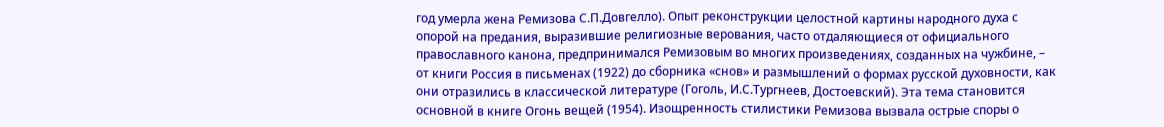год умерла жена Ремизова С.П.Довгелло). Опыт реконструкции целостной картины народного духа с опорой на предания, выразившие религиозные верования, часто отдаляющиеся от официального православного канона, предпринимался Ремизовым во многих произведениях, созданных на чужбине, – от книги Россия в письменах (1922) до сборника «снов» и размышлений о формах русской духовности, как они отразились в классической литературе (Гоголь, И.С.Тургнеев, Достоевский). Эта тема становится основной в книге Огонь вещей (1954). Изощренность стилистики Ремизова вызвала острые споры о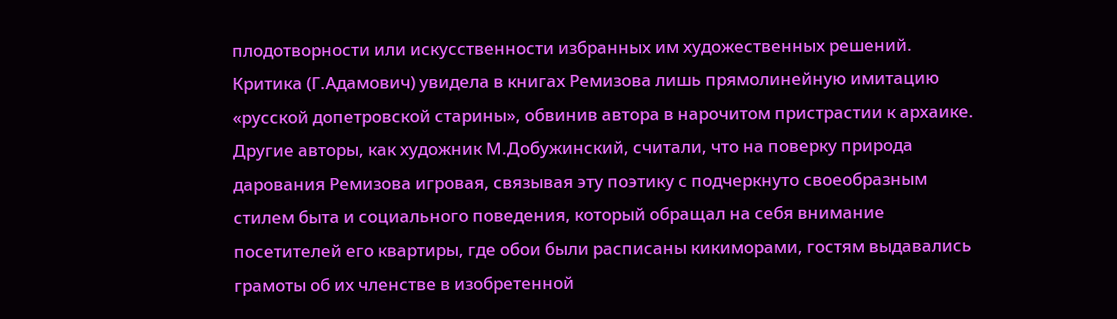плодотворности или искусственности избранных им художественных решений. Критика (Г.Адамович) увидела в книгах Ремизова лишь прямолинейную имитацию «русской допетровской старины», обвинив автора в нарочитом пристрастии к архаике. Другие авторы, как художник М.Добужинский, считали, что на поверку природа дарования Ремизова игровая, связывая эту поэтику с подчеркнуто своеобразным стилем быта и социального поведения, который обращал на себя внимание посетителей его квартиры, где обои были расписаны кикиморами, гостям выдавались грамоты об их членстве в изобретенной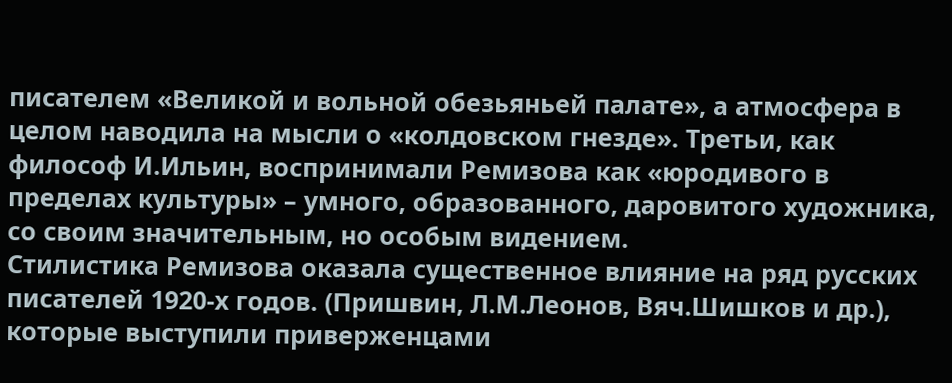писателем «Великой и вольной обезьяньей палате», а атмосфера в целом наводила на мысли о «колдовском гнезде». Третьи, как философ И.Ильин, воспринимали Ремизова как «юродивого в пределах культуры» – умного, образованного, даровитого художника, со своим значительным, но особым видением.
Стилистика Ремизова оказала существенное влияние на ряд русских писателей 1920-х годов. (Пришвин, Л.М.Леонов, Вяч.Шишков и др.), которые выступили приверженцами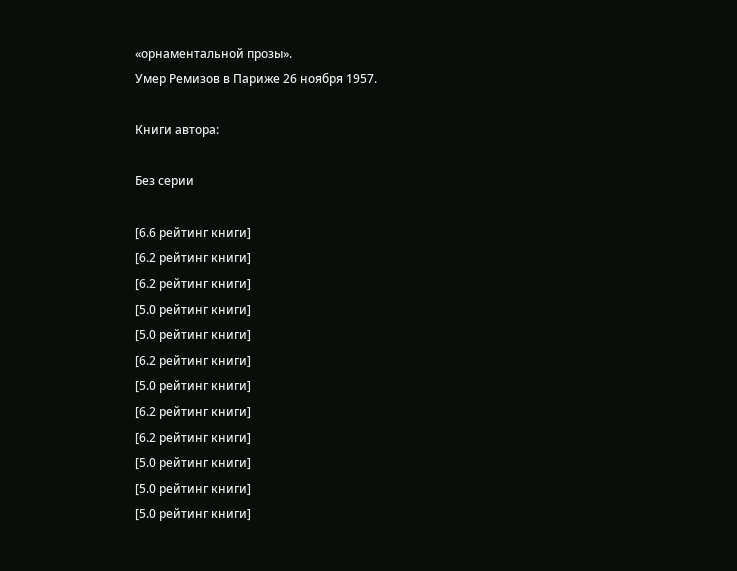«орнаментальной прозы».
Умер Ремизов в Париже 26 ноября 1957.

Книги автора:

Без серии

[6.6 рейтинг книги]
[6.2 рейтинг книги]
[6.2 рейтинг книги]
[5.0 рейтинг книги]
[5.0 рейтинг книги]
[6.2 рейтинг книги]
[5.0 рейтинг книги]
[6.2 рейтинг книги]
[6.2 рейтинг книги]
[5.0 рейтинг книги]
[5.0 рейтинг книги]
[5.0 рейтинг книги]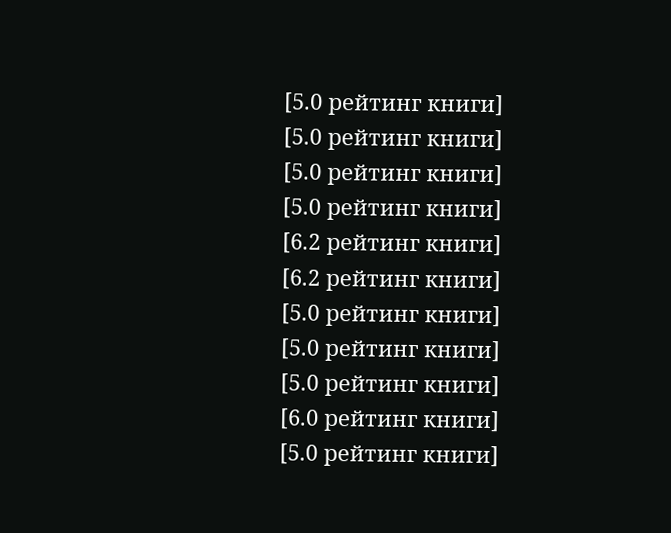[5.0 рейтинг книги]
[5.0 рейтинг книги]
[5.0 рейтинг книги]
[5.0 рейтинг книги]
[6.2 рейтинг книги]
[6.2 рейтинг книги]
[5.0 рейтинг книги]
[5.0 рейтинг книги]
[5.0 рейтинг книги]
[6.0 рейтинг книги]
[5.0 рейтинг книги]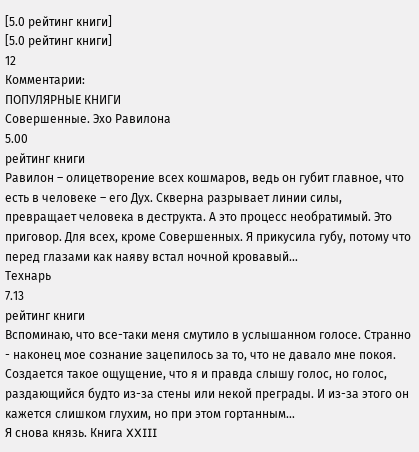[5.0 рейтинг книги]
[5.0 рейтинг книги]
12
Комментарии:
ПОПУЛЯРНЫЕ КНИГИ
Совершенные. Эхо Равилона
5.00
рейтинг книги
Равилон – олицетворение всех кошмаров, ведь он губит главное, что есть в человеке – его Дух. Скверна разрывает линии силы, превращает человека в деструкта. А это процесс необратимый. Это приговор. Для всех, кроме Совершенных. Я прикусила губу, потому что перед глазами как наяву встал ночной кровавый…
Технарь
7.13
рейтинг книги
Вспоминаю, что все-таки меня смутило в услышанном голосе. Странно - наконец мое сознание зацепилось за то, что не давало мне покоя. Создается такое ощущение, что я и правда слышу голос, но голос, раздающийся будто из-за стены или некой преграды. И из-за этого он кажется слишком глухим, но при этом гортанным…
Я снова князь. Книга XXIII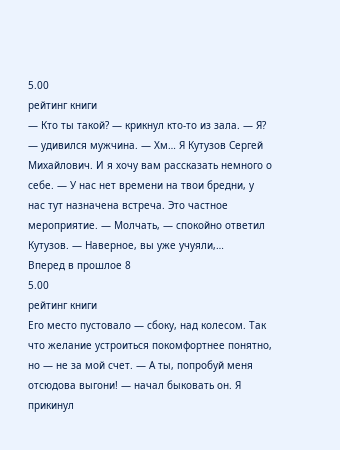5.00
рейтинг книги
— Кто ты такой? — крикнул кто-то из зала. — Я? — удивился мужчина. — Хм… Я Кутузов Сергей Михайлович. И я хочу вам рассказать немного о себе. — У нас нет времени на твои бредни, у нас тут назначена встреча. Это частное мероприятие. — Молчать, — спокойно ответил Кутузов. — Наверное, вы уже учуяли,…
Вперед в прошлое 8
5.00
рейтинг книги
Его место пустовало — сбоку, над колесом. Так что желание устроиться покомфортнее понятно, но — не за мой счет. — А ты, попробуй меня отсюдова выгони! — начал быковать он. Я прикинул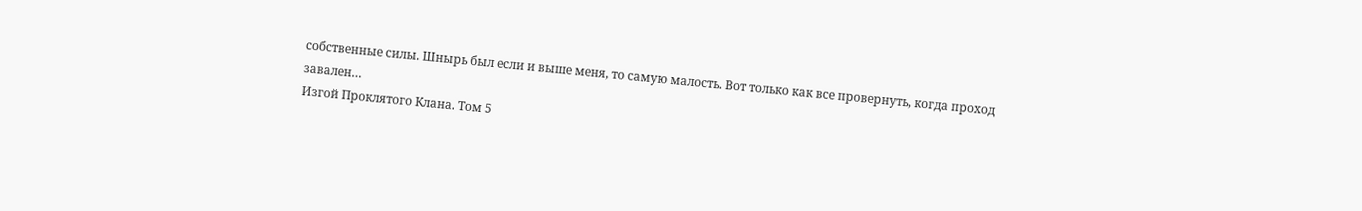собственные силы. Шнырь был если и выше меня, то самую малость. Вот только как все провернуть, когда проход завален…
Изгой Проклятого Клана. Том 5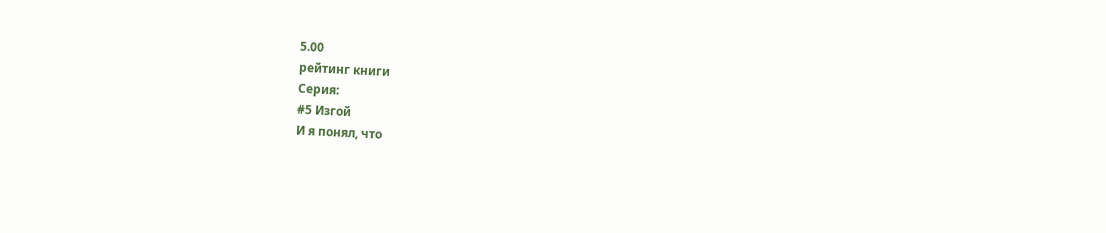5.00
рейтинг книги
Серия:
#5 Изгой
И я понял, что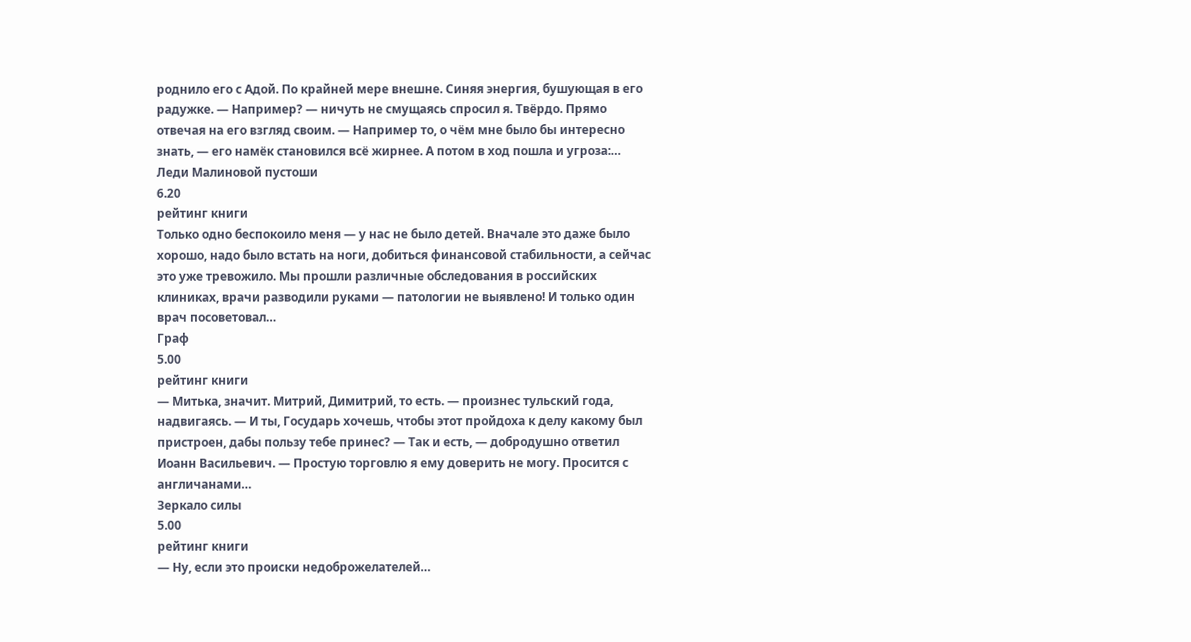роднило его с Адой. По крайней мере внешне. Синяя энергия, бушующая в его радужке. — Например? — ничуть не смущаясь спросил я. Твёрдо. Прямо отвечая на его взгляд своим. — Например то, о чём мне было бы интересно знать, — его намёк становился всё жирнее. А потом в ход пошла и угроза:…
Леди Малиновой пустоши
6.20
рейтинг книги
Только одно беспокоило меня — у нас не было детей. Вначале это даже было хорошо, надо было встать на ноги, добиться финансовой стабильности, а сейчас это уже тревожило. Мы прошли различные обследования в российских клиниках, врачи разводили руками — патологии не выявлено! И только один врач посоветовал…
Граф
5.00
рейтинг книги
— Митька, значит. Митрий, Димитрий, то есть. — произнес тульский года, надвигаясь. — И ты, Государь хочешь, чтобы этот пройдоха к делу какому был пристроен, дабы пользу тебе принес? — Так и есть, — добродушно ответил Иоанн Васильевич. — Простую торговлю я ему доверить не могу. Просится с англичанами…
Зеркало силы
5.00
рейтинг книги
— Ну, если это происки недоброжелателей…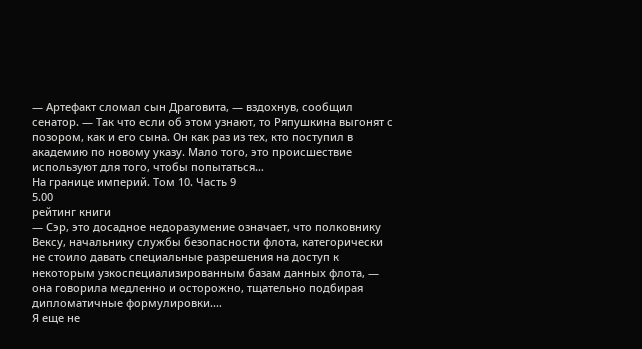— Артефакт сломал сын Драговита, — вздохнув, сообщил сенатор. — Так что если об этом узнают, то Ряпушкина выгонят с позором, как и его сына. Он как раз из тех, кто поступил в академию по новому указу. Мало того, это происшествие используют для того, чтобы попытаться…
На границе империй. Том 10. Часть 9
5.00
рейтинг книги
— Сэр, это досадное недоразумение означает, что полковнику Вексу, начальнику службы безопасности флота, категорически не стоило давать специальные разрешения на доступ к некоторым узкоспециализированным базам данных флота, — она говорила медленно и осторожно, тщательно подбирая дипломатичные формулировки.…
Я еще не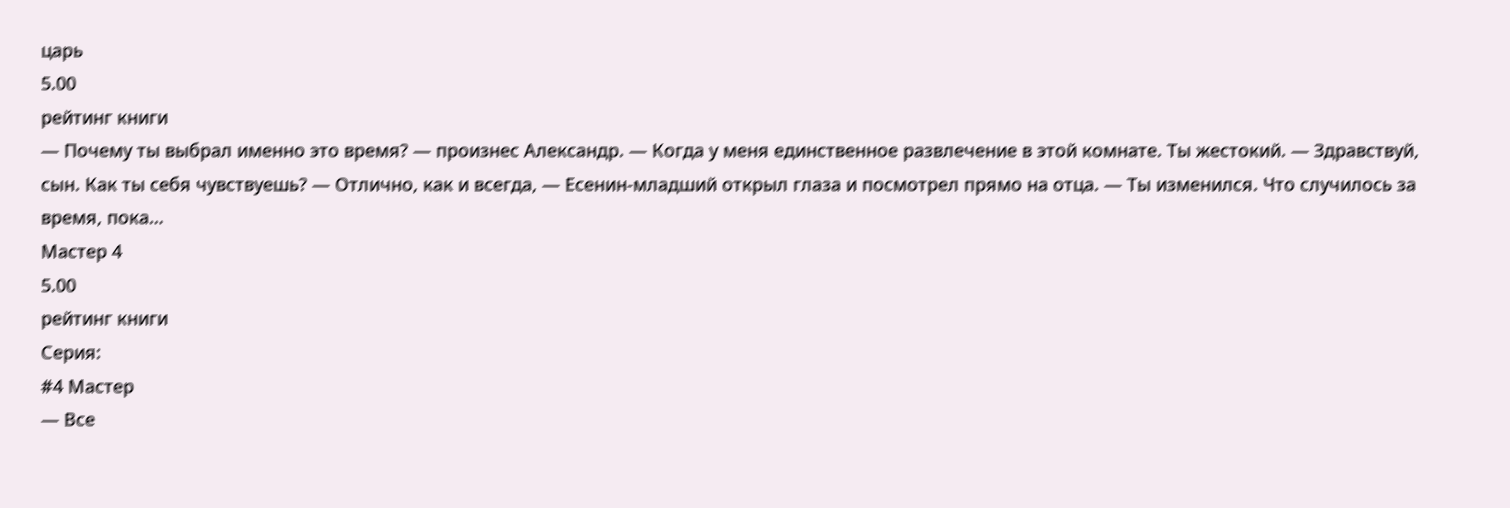царь
5.00
рейтинг книги
— Почему ты выбрал именно это время? — произнес Александр. — Когда у меня единственное развлечение в этой комнате. Ты жестокий. — Здравствуй, сын. Как ты себя чувствуешь? — Отлично, как и всегда, — Есенин-младший открыл глаза и посмотрел прямо на отца. — Ты изменился. Что случилось за время, пока…
Мастер 4
5.00
рейтинг книги
Серия:
#4 Мастер
— Все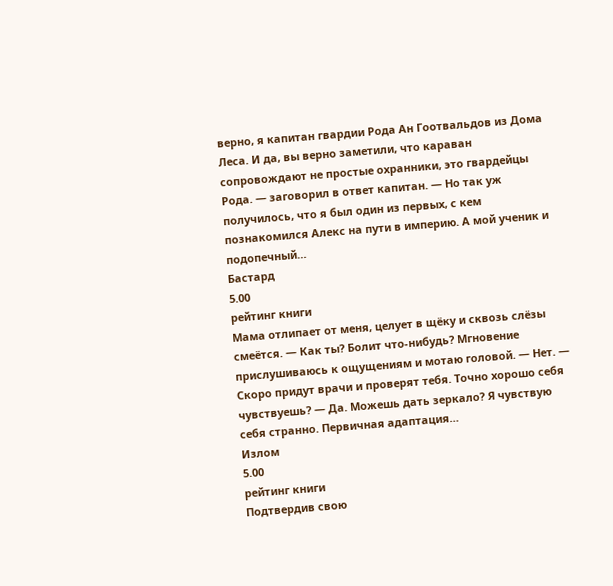верно, я капитан гвардии Рода Ан Гоотвальдов из Дома Леса. И да, вы верно заметили, что караван сопровождают не простые охранники, это гвардейцы Рода. — заговорил в ответ капитан. — Но так уж получилось, что я был один из первых, с кем познакомился Алекс на пути в империю. А мой ученик и подопечный…
Бастард
5.00
рейтинг книги
Мама отлипает от меня, целует в щёку и сквозь слёзы смеётся. — Как ты? Болит что-нибудь? Мгновение прислушиваюсь к ощущениям и мотаю головой. — Нет. — Скоро придут врачи и проверят тебя. Точно хорошо себя чувствуешь? — Да. Можешь дать зеркало? Я чувствую себя странно. Первичная адаптация…
Излом
5.00
рейтинг книги
Подтвердив свою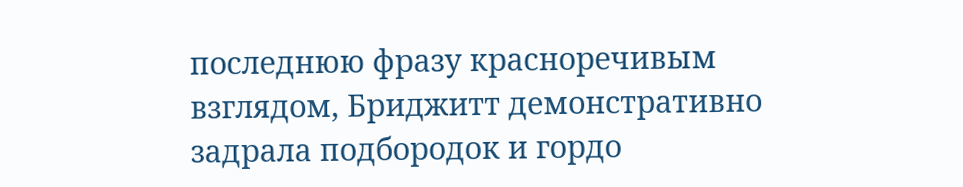последнюю фразу красноречивым взглядом, Бриджитт демонстративно задрала подбородок и гордо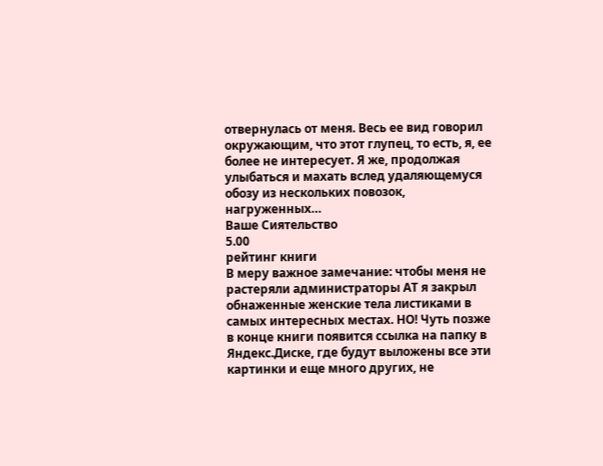отвернулась от меня. Весь ее вид говорил окружающим, что этот глупец, то есть, я, ее более не интересует. Я же, продолжая улыбаться и махать вслед удаляющемуся обозу из нескольких повозок, нагруженных…
Ваше Сиятельство
5.00
рейтинг книги
В меру важное замечание: чтобы меня не растеряли администраторы АТ я закрыл обнаженные женские тела листиками в самых интересных местах. НО! Чуть позже в конце книги появится ссылка на папку в Яндекс.Диске, где будут выложены все эти картинки и еще много других, не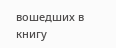вошедших в книгу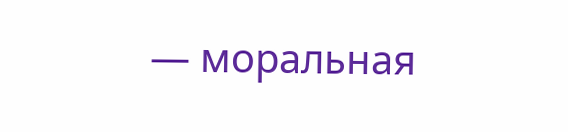— моральная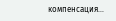компенсация…